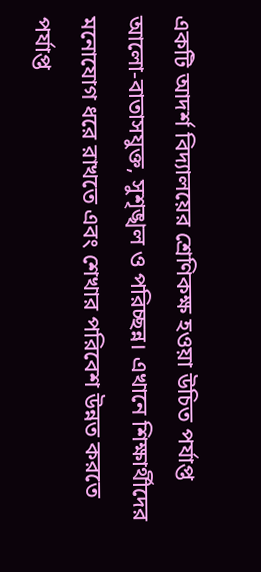একটি আদর্শ বিদ্যালয়ের শ্রেণিকক্ষ হওয়া উচিত পর্যাপ্ত আলো-বাতাসযুক্ত, সুশৃঙ্খল ও পরিচ্ছন্ন। এখানে শিক্ষার্থীদের মনোযোগ ধরে রাখতে এবং শেখার পরিবেশ উন্নত করতে পর্যাপ্ত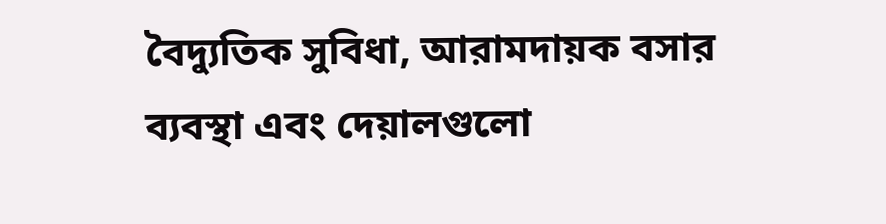বৈদ্যুতিক সুবিধা, আরামদায়ক বসার ব্যবস্থা এবং দেয়ালগুলো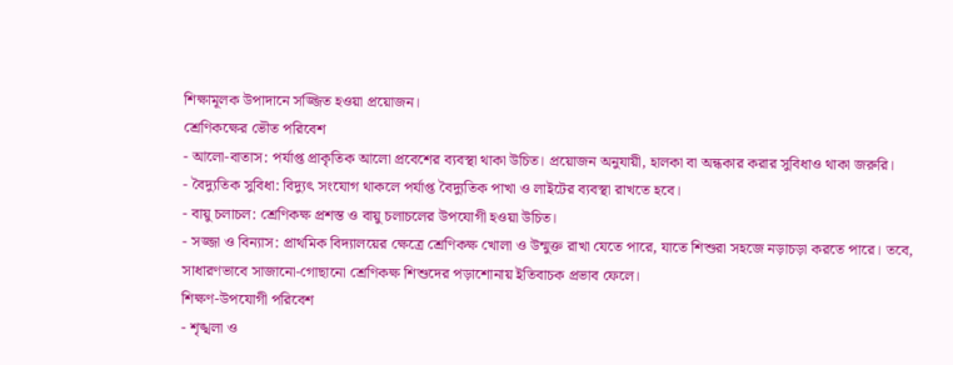শিক্ষামূলক উপাদানে সজ্জিত হওয়া প্রয়োজন।
শ্রেণিকক্ষের ভৌত পরিবেশ
- আলো-বাতাস: পর্যাপ্ত প্রাকৃতিক আলো প্রবেশের ব্যবস্থা থাকা উচিত। প্রয়োজন অনুযায়ী, হালকা বা অন্ধকার করার সুবিধাও থাকা জরুরি।
- বৈদ্যুতিক সুবিধা: বিদ্যুৎ সংযোগ থাকলে পর্যাপ্ত বৈদ্যুতিক পাখা ও লাইটের ব্যবস্থা রাখতে হবে।
- বায়ু চলাচল: শ্রেণিকক্ষ প্রশস্ত ও বায়ু চলাচলের উপযোগী হওয়া উচিত।
- সজ্জা ও বিন্যাস: প্রাথমিক বিদ্যালয়ের ক্ষেত্রে শ্রেণিকক্ষ খোলা ও উন্মুক্ত রাখা যেতে পারে, যাতে শিশুরা সহজে নড়াচড়া করতে পারে। তবে, সাধারণভাবে সাজানো-গোছানো শ্রেণিকক্ষ শিশুদের পড়াশোনায় ইতিবাচক প্রভাব ফেলে।
শিক্ষণ-উপযোগী পরিবেশ
- শৃঙ্খলা ও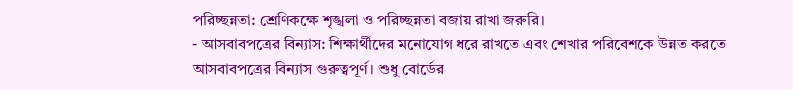পরিচ্ছন্নতা: শ্রেণিকক্ষে শৃঙ্খলা ও পরিচ্ছন্নতা বজায় রাখা জরুরি।
- আসবাবপত্রের বিন্যাস: শিক্ষার্থীদের মনোযোগ ধরে রাখতে এবং শেখার পরিবেশকে উন্নত করতে আসবাবপত্রের বিন্যাস গুরুত্বপূর্ণ। শুধু বোর্ডের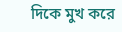দিকে মুখ করে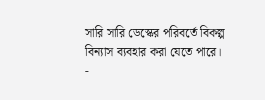সারি সারি ডেস্কের পরিবর্তে বিকল্প বিন্যাস ব্যবহার করা যেতে পারে।
-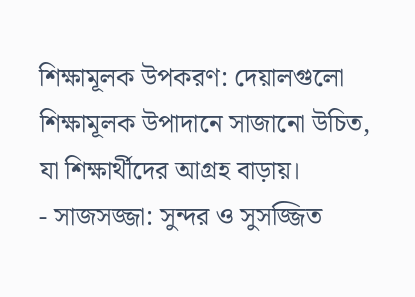শিক্ষামূলক উপকরণ: দেয়ালগুলো শিক্ষামূলক উপাদানে সাজানো উচিত, যা শিক্ষার্থীদের আগ্রহ বাড়ায়।
- সাজসজ্জা: সুন্দর ও সুসজ্জিত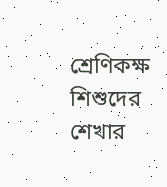শ্রেণিকক্ষ শিশুদের শেখার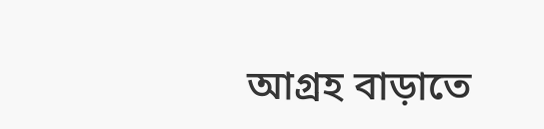আগ্রহ বাড়াতে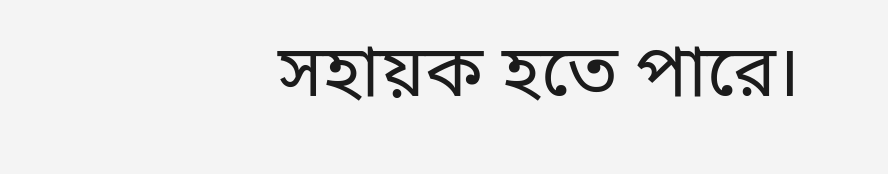সহায়ক হতে পারে।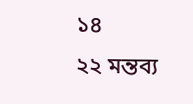১৪
২২ মন্তব্য